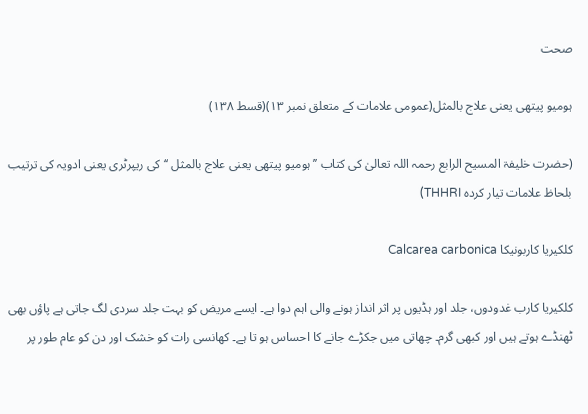صحت

ہومیو پیتھی یعنی علاج بالمثل(عمومی علامات کے متعلق نمبر ۱۳)(قسط ۱۳۸)

(حضرت خلیفۃ المسیح الرابع رحمہ اللہ تعالیٰ کی کتاب ’’ہومیو پیتھی یعنی علاج بالمثل ‘‘کی ریپرٹری یعنی ادویہ کی ترتیب بلحاظ علامات تیار کردہ THHRI)

کلکیریا کاربونیکا Calcarea carbonica

کلکیریا کارب غدودوں، جلد اور ہڈیوں پر اثر انداز ہونے والی اہم دوا ہے۔ ایسے مریض کو بہت جلد سردی لگ جاتی ہے پاؤں بھی ٹھنڈے ہوتے ہیں اور کبھی گرم۔ چھاتی میں جکڑے جانے کا احساس ہو تا ہے۔ کھانسی رات کو خشک اور دن کو عام طور پر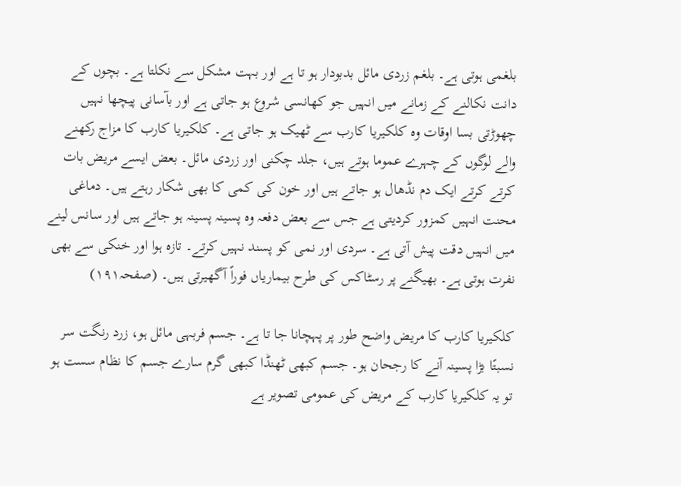بلغمی ہوتی ہے۔ بلغم زردی مائل بدبودار ہو تا ہے اور بہت مشکل سے نکلتا ہے۔ بچوں کے دانت نکالنے کے زمانے میں انہیں جو کھانسی شروع ہو جاتی ہے اور بآسانی پیچھا نہیں چھوڑتی بسا اوقات وہ کلکیریا کارب سے ٹھیک ہو جاتی ہے۔ کلکیریا کارب کا مزاج رکھنے والے لوگوں کے چہرے عموما ہوتے ہیں، جلد چکنی اور زردی مائل۔ بعض ایسے مریض بات کرتے کرتے ایک دم نڈھال ہو جاتے ہیں اور خون کی کمی کا بھی شکار رہتے ہیں۔ دماغی محنت انہیں کمزور کردیتی ہے جس سے بعض دفعہ وہ پسینہ پسینہ ہو جاتے ہیں اور سانس لینے میں انہیں دقت پیش آتی ہے۔ سردی اور نمی کو پسند نہیں کرتے۔ تازہ ہوا اور خنکی سے بھی نفرت ہوتی ہے۔ بھیگنے پر رسٹاکس کی طرح بیماریاں فوراً آگھیرتی ہیں۔ (صفحہ۱۹۱)

کلکیریا کارب کا مریض واضح طور پر پہچانا جا تا ہے۔ جسم فربہی مائل ہو، زرد رنگت سر نسبتًا بڑا پسینہ آنے کا رجحان ہو۔ جسم کبھی ٹھنڈا کبھی گرم سارے جسم کا نظام سست ہو تو یہ کلکیریا کارب کے مریض کی عمومی تصویر ہے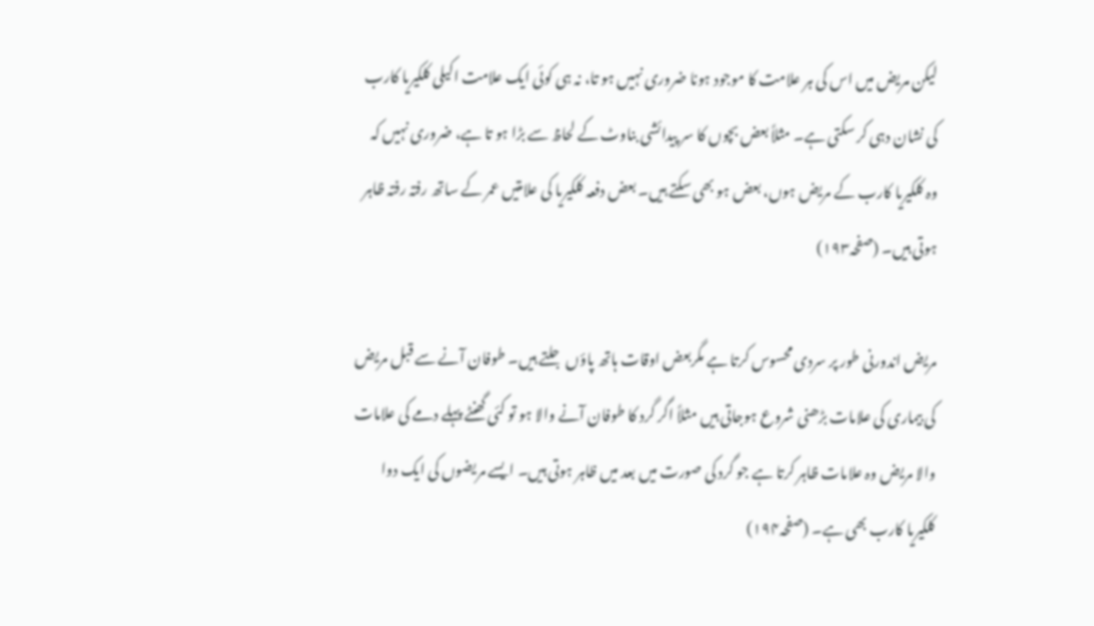لیکن مریض میں اس کی ہر علامت کا موجود ہونا ضروری نہیں ہو تا، نہ ہی کوئی ایک علامت اکیلی کلکیریا کارب کی نشان دہی کر سکتی ہے۔ مثلاً بعض بچوں کا سر پیدائشی بناوٹ کے لحاظ سے بڑا ہو تا ہے، ضروری نہیں کہ وہ کلکیریا کارب کے مریض ہوں، بعض ہو بھی سکتے ہیں۔ بعض دفعہ کلکیریا کی علامتیں عمر کے ساتھ رفتہ رفتہ ظاہر ہوتی ہیں۔ (صفحہ۱۹۳)

مریض اندورنی طور پر سردی محسوس کرتا ہے مگربعض اوقات ہاتھ پاؤں جلتے ہیں۔ طوفان آنے سے قبل مریض کی بیماری کی علامات بڑھنی شروع ہوجاتی ہیں مثلاً اگر گرد کا طوفان آنے والا ہو تو کئی گھنٹے پہلے دمے کی علامات والا مریض وہ علامات ظاہر کرتا ہے جو گرد کی صورت میں بعد میں ظاہر ہوتی ہیں۔ ایسے مریضوں کی ایک دوا کلکیریا کارب بھی ہے۔ (صفحہ۱۹۴)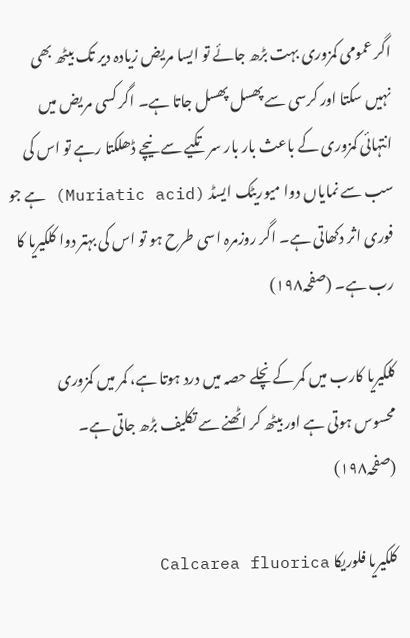اگر عمومی کمزوری بہت بڑھ جائے تو ایسا مریض زیادہ دیر تک بیٹھ بھی نہیں سکتا اور کرسی سے پھسل پھسل جاتا ہے۔ اگر کسی مریض میں انتہائی کمزوری کے باعث بار بار سر تکیے سے نیچے ڈھلکتا رہے تو اس کی سب سے نمایاں دوا میوریٹک ایسڈ (Muriatic acid) ہے جو فوری اثر دکھاتی ہے۔ اگر روزمرہ اسی طرح ہو تو اس کی بہتر دوا کلکیریا کا رب ہے۔ (صفحہ۱۹۸)

کلکیریا کارب میں کمر کے نچلے حصہ میں درد ہوتا ہے، کمر میں کمزوری محسوس ہوتی ہے اور بیٹھ کر اٹھنے سے تکلیف بڑھ جاتی ہے۔ (صفحہ۱۹۸)

کلکیریا فلوریکا Calcarea fluorica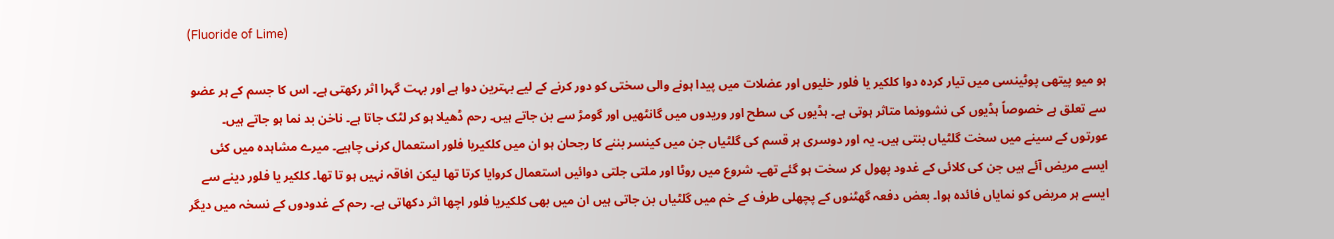(Fluoride of Lime)

ہو میو پیتھی پوٹینسی میں تیار کردہ دوا کلکیر یا فلور خلیوں اور عضلات میں پیدا ہونے والی سختی کو دور کرنے کے لیے بہترین دوا ہے اور بہت گہرا اثر رکھتی ہے۔ اس کا جسم کے ہر عضو سے تعلق ہے خصوصاً ہڈیوں کی نشوونما متاثر ہوتی ہے۔ ہڈیوں کی سطح اور وریدوں میں گانٹھیں اور گومڑ سے بن جاتے ہیں۔ رحم ڈھیلا ہو کر لٹک جاتا ہے۔ ناخن بد نما ہو جاتے ہیں۔ عورتوں کے سینے میں سخت گلٹیاں بنتی ہیں۔ یہ اور دوسری ہر قسم کی گلٹیاں جن میں کینسر بننے کا رجحان ہو ان میں کلکیریا فلور استعمال کرنی چاہیے۔ میرے مشاہدہ میں کئی ایسے مریض آئے ہیں جن کی کلائی کے غدود پھول کر سخت ہو گئے تھے۔ شروع میں روٹا اور ملتی جلتی دوائیں استعمال کروایا کرتا تھا لیکن افاقہ نہیں ہو تا تھا۔ کلکیر یا فلور دینے سے ایسے ہر مریض کو نمایاں فائدہ ہوا۔ بعض دفعہ گھٹنوں کے پچھلی طرف کے خم میں گلٹیاں بن جاتی ہیں ان میں بھی کلکیریا فلور اچھا اثر دکھاتی ہے۔ رحم کے غدودوں کے نسخہ میں دیگر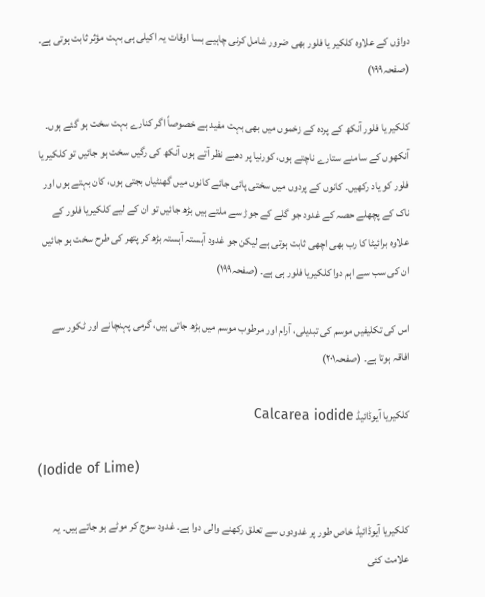دواؤں کے علاوہ کلکیر یا فلور بھی ضرور شامل کرنی چاہیے بسا اوقات یہ اکیلی ہی بہت مؤثر ثابت ہوتی ہے۔ (صفحہ۱۹۹)

کلکیر یا فلور آنکھ کے پردہ کے زخموں میں بھی بہت مفید ہے خصوصاً اگر کنارے بہت سخت ہو گئے ہوں۔ آنکھوں کے سامنے ستارے ناچتے ہوں، کورنیا پر دھبے نظر آتے ہوں آنکھ کی رگیں سخت ہو جائیں تو کلکیر یا فلور کو یاد رکھیں۔ کانوں کے پردوں میں سختی پائی جائے کانوں میں گھنٹیاں بجتی ہوں، کان بہتے ہوں اور ناک کے پچھلے حصہ کے غدود جو گلے کے جوڑ سے ملتے ہیں بڑھ جائیں تو ان کے لیے کلکیریا فلور کے علاوہ برائیٹا کا رب بھی اچھی ثابت ہوتی ہے لیکن جو غدود آہستہ آہستہ بڑھ کر پتھر کی طرح سخت ہو جائیں ان کی سب سے اہم دوا کلکیریا فلور ہی ہے۔ (صفحہ۱۹۹)

اس کی تکلیفیں موسم کی تبدیلی، آرام اور مرطوب موسم میں بڑھ جاتی ہیں، گرمی پہنچانے اور ٹکور سے افاقہ ہوتا ہے۔ (صفحہ۲۰۱)

کلکیریا آیوڈائیڈ Calcarea iodide

(Iodide of Lime)

کلکیریا آیوڈائیڈ خاص طور پر غدودوں سے تعلق رکھنے والی دوا ہے۔ غدود سوج کر موٹے ہو جاتے ہیں۔ یہ علامت کئی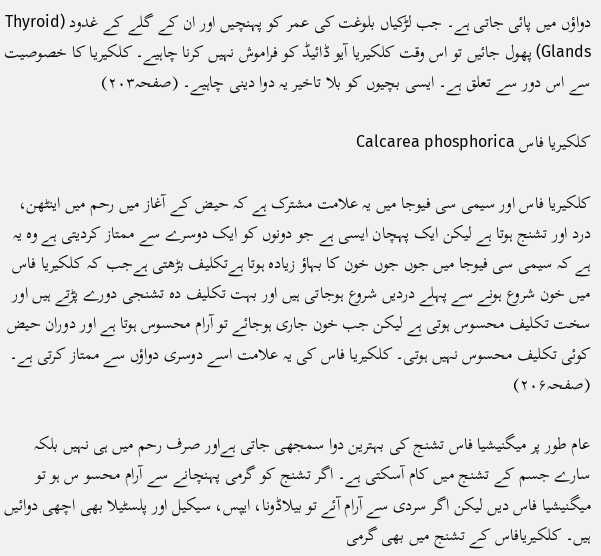دواؤں میں پائی جاتی ہے۔ جب لڑکیاں بلوغت کی عمر کو پہنچیں اور ان کے گلے کے غدود (Thyroid Glands) پھول جائیں تو اس وقت کلکیریا آیو ڈائیڈ کو فراموش نہیں کرنا چاہیے۔ کلکیریا کا خصوصیت سے اس دور سے تعلق ہے۔ ایسی بچیوں کو بلا تاخیر یہ دوا دینی چاہیے۔ (صفحہ۲۰۳)

کلکیریا فاس Calcarea phosphorica

کلکیریا فاس اور سیمی سی فیوجا میں یہ علامت مشترک ہے کہ حیض کے آغاز میں رحم میں اینٹھن، درد اور تشنج ہوتا ہے لیکن ایک پہچان ایسی ہے جو دونوں کو ایک دوسرے سے ممتاز کردیتی ہے وہ یہ ہے کہ سیمی سی فیوجا میں جوں جوں خون کا بہاؤ زیادہ ہوتا ہےتکلیف بڑھتی ہےجب کہ کلکیریا فاس میں خون شروع ہونے سے پہلے دردیں شروع ہوجاتی ہیں اور بہت تکلیف دہ تشنجی دورے پڑتے ہیں اور سخت تکلیف محسوس ہوتی ہے لیکن جب خون جاری ہوجائے تو آرام محسوس ہوتا ہے اور دوران حیض کوئی تکلیف محسوس نہیں ہوتی۔ کلکیریا فاس کی یہ علامت اسے دوسری دواؤں سے ممتاز کرتی ہے۔ (صفحہ۲۰۶)

عام طور پر میگنیشیا فاس تشنج کی بہترین دوا سمجھی جاتی ہےاور صرف رحم میں ہی نہیں بلکہ سارے جسم کے تشنج میں کام آسکتی ہے۔ اگر تشنج کو گرمی پہنچانے سے آرام محسو س ہو تو میگنیشیا فاس دیں لیکن اگر سردی سے آرام آئے تو بیلاڈونا، ایپس، سیکیل اور پلسٹیلا بھی اچھی دوائیں ہیں۔ کلکیریافاس کے تشنج میں بھی گرمی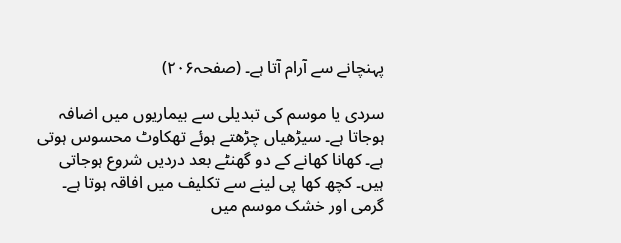پہنچانے سے آرام آتا ہے۔ (صفحہ۲۰۶)

سردی یا موسم کی تبدیلی سے بیماریوں میں اضافہ ہوجاتا ہے۔ سیڑھیاں چڑھتے ہوئے تھکاوٹ محسوس ہوتی ہے۔ کھانا کھانے کے دو گھنٹے بعد دردیں شروع ہوجاتی ہیں۔ کچھ کھا پی لینے سے تکلیف میں افاقہ ہوتا ہے۔ گرمی اور خشک موسم میں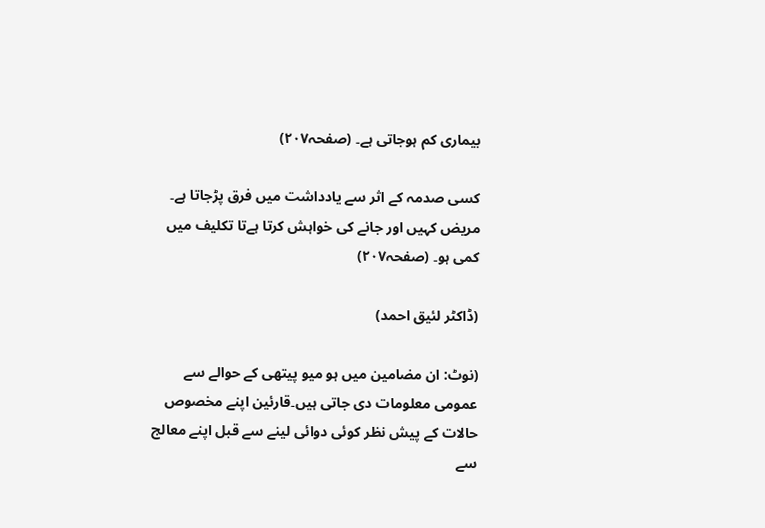بیماری کم ہوجاتی ہے۔ (صفحہ۲۰۷)

کسی صدمہ کے اثر سے یادداشت میں فرق پڑجاتا ہے۔ مریض کہیں اور جانے کی خواہش کرتا ہےتا تکلیف میں کمی ہو۔ (صفحہ۲۰۷)

(ڈاکٹر لئیق احمد)

(نوٹ: ان مضامین میں ہو میو پیتھی کے حوالے سے عمومی معلومات دی جاتی ہیں۔قارئین اپنے مخصوص حالات کے پیش نظر کوئی دوائی لینے سے قبل اپنے معالج سے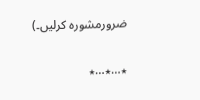ضرورمشورہ کرلیں۔)

٭…٭…٭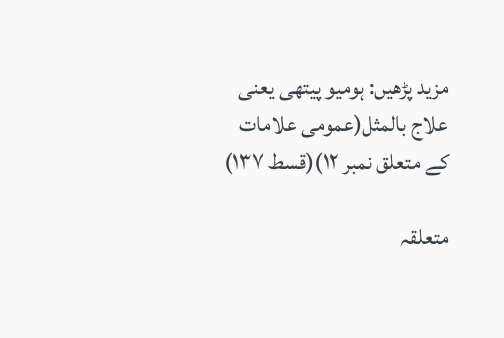مزید پڑھیں: ہومیو پیتھی یعنی علاج بالمثل(عمومی علامات کے متعلق نمبر ۱۲)(قسط ۱۳۷)

متعلقہ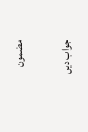مضمون

جواب دیں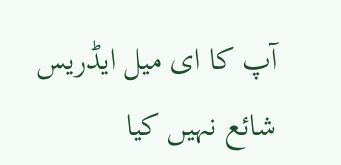آپ کا ای میل ایڈریس شائع نہیں کیا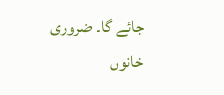جائے گا۔ ضروری خانوں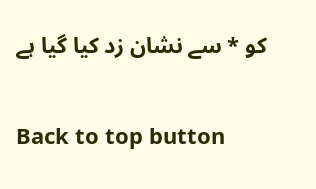کو * سے نشان زد کیا گیا ہے

Back to top button